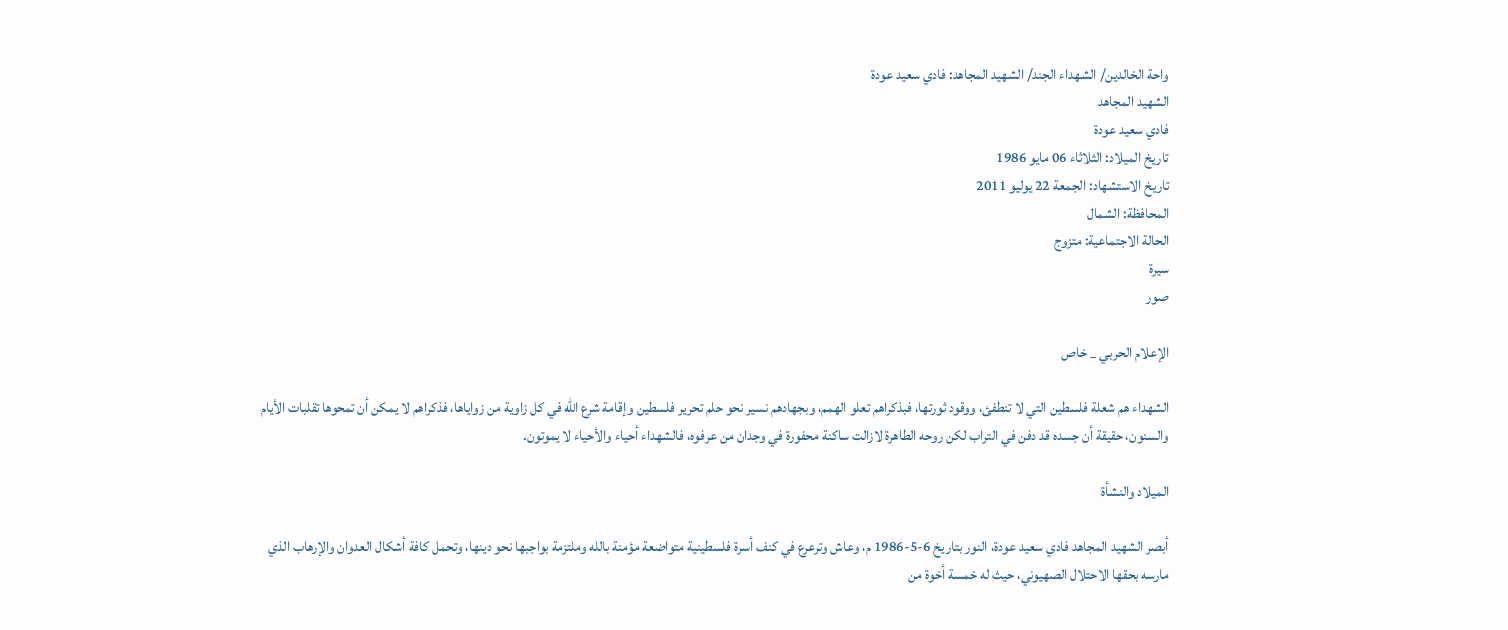واحة الخالدين/ الشهداء الجند/ الشهيد المجاهد: فادي سعيد عودة
الشهيد المجاهد
فادي سعيد عودة
تاريخ الميلاد: الثلاثاء 06 مايو 1986
تاريخ الاستشهاد: الجمعة 22 يوليو 2011
المحافظة: الشمال
الحالة الاجتماعية: متزوج
سيرة
صور

الإعلام الحربي _ خاص

الشهداء هم شعلة فلسطين التي لا تنطفئ، ووقود ثورتها، فبذكراهم تعلو الهمم، وبجهادهم نسير نحو حلم تحرير فلسطين وإقامة شرع الله في كل زاوية من زواياها، فذكراهم لا يمكن أن تمحوها تقلبات الأيام والسنون، حقيقة أن جسده قد دفن في التراب لكن روحه الطاهرة لازالت ساكنة محفورة في وجدان من عرفوه، فالشهداء أحياء والأحياء لا يموتون.

الميلاد والنشأة

أبصر الشهيد المجاهد فادي سعيد عودة، النور بتاريخ 6-5-1986 م، وعاش وترعرع في كنف أسرة فلسطينية متواضعة مؤمنة بالله وملتزمة بواجبها نحو دينها، وتحمل كافة أشكال العدوان والإرهاب الذي مارسه بحقها الاحتلال الصهيوني، حيث له خمسة أخوة من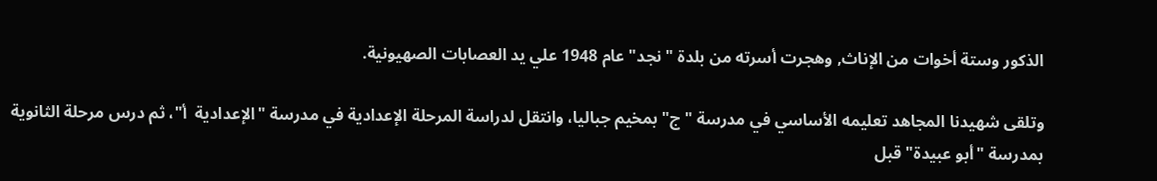الذكور وستة أخوات من الإناث, وهجرت أسرته من بلدة "نجد" عام 1948 علي يد العصابات الصهيونية.

وتلقى شهيدنا المجاهد تعليمه الأساسي في مدرسة "ج" بمخيم جباليا، وانتقل لدراسة المرحلة الإعدادية في مدرسة "الإعدادية  أ"، ثم درس مرحلة الثانوية بمدرسة "أبو عبيدة" قبل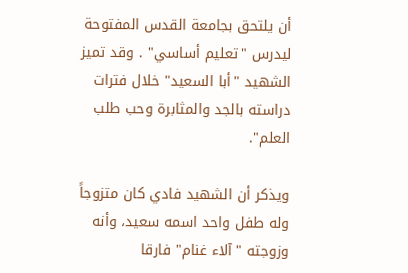أن يلتحق بجامعة القدس المفتوحة ليدرس "تعليم أساسي" . وقد تميز الشهيد "أبا السعيد" خلال فترات دراسته بالجد والمثابرة وحب طلب العلم".

ويذكر أن الشهيد فادي كان متزوجاً وله طفل واحد اسمه سعيد، وأنه وزوجته "آلاء غنام" فارقا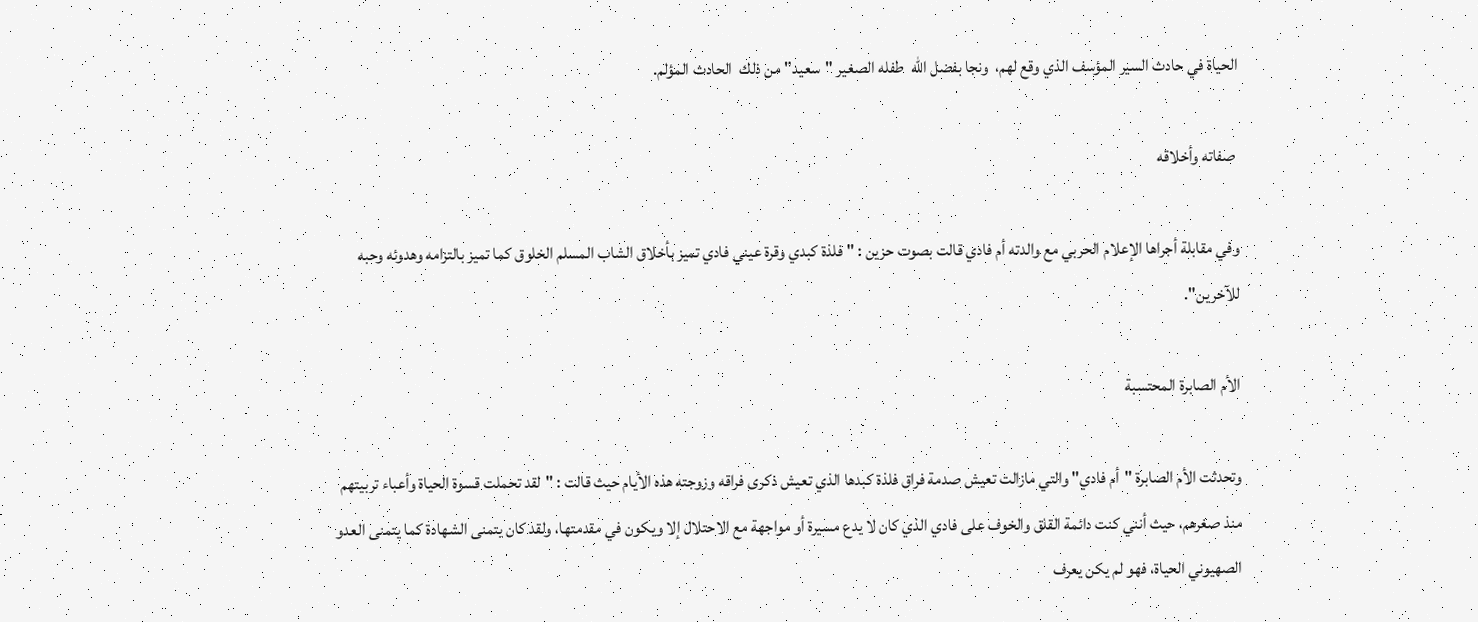الحياة في حادث السير المؤسف الذي وقع لهم،  ونجا بفضل الله  طفله الصغير "سعيد" من ذلك  الحادث المؤلم.

 صفاته وأخلاقه

وفي مقابلة أجراها الإعلام الحربي مع والدته أم فادي قالت بصوت حزين : " فلذة كبدي وقرة عيني فادي تميز بأخلاق الشاب المسلم الخلوق كما تميز بالتزامه وهدوئه وحبه للآخرين".

الأم الصابرة المحتسبة

وتحدثت الأم الصابرة "أم فادي" والتي مازالت تعيش صدمة فراق فلذة كبدها الذي تعيش ذكرى فراقه وزوجته هذه الأيام حيث قالت : "لقد تحملت قسوة الحياة وأعباء تربيتهم منذ صغرهم، حيث أنني كنت دائمة القلق والخوف على فادي الذي كان لا يدع مسيرة أو مواجهة مع الاحتلال إلا ويكون في مقدمتها، ولقد كان يتمنى الشهادة كما يتمنى العدو الصهيوني الحياة، فهو لم يكن يعرف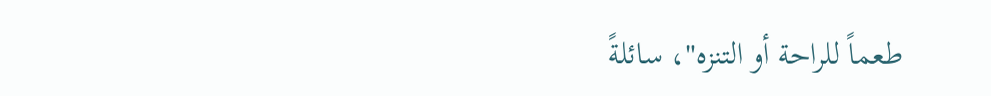طعماً للراحة أو التنزه"، سائلةً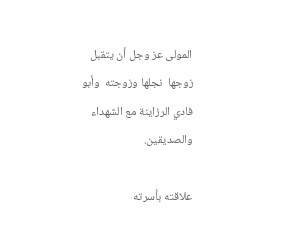المولى عز وجل أن يتقبل زوجها  نجلها وزوجته  وأبو فادي الرزاينة مع الشهداء والصديقين.

علاقته بأسرته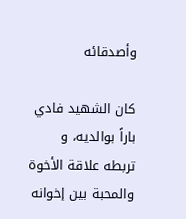وأصدقائه

كان الشهيد فادي باراً بوالديه، و تربطه علاقة الأخوة والمحبة بين إخوانه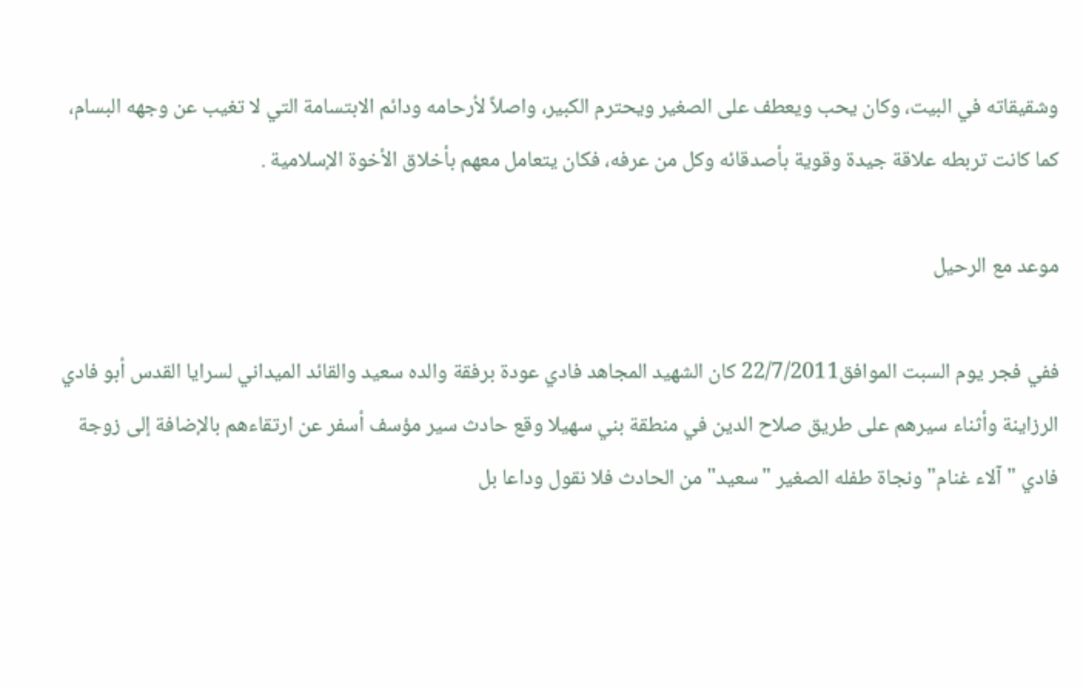وشقيقاته في البيت، وكان يحب ويعطف على الصغير ويحترم الكبير، واصلاً لأرحامه ودائم الابتسامة التي لا تغيب عن وجهه البسام، كما كانت تربطه علاقة جيدة وقوية بأصدقائه وكل من عرفه، فكان يتعامل معهم بأخلاق الأخوة الإسلامية .

موعد مع الرحيل

ففي فجر يوم السبت الموافق22/7/2011 كان الشهيد المجاهد فادي عودة برفقة والده سعيد والقائد الميداني لسرايا القدس أبو فادي الرزاينة وأثناء سيرهم على طريق صلاح الدين في منطقة بني سهيلا وقع حادث سير مؤسف أسفر عن ارتقاءهم بالإضافة إلى زوجة فادي "آلاء غنام" ونجاة طفله الصغير "سعيد" من الحادث فلا نقول وداعا بل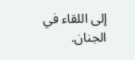إلى اللقاء في الجنان.